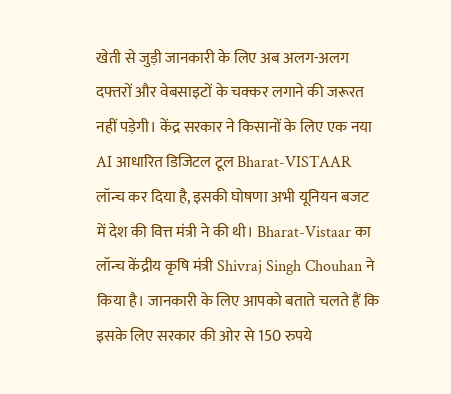खेती से जुड़ी जानकारी के लिए अब अलग-अलग दफ्तरों और वेबसाइटों के चक्कर लगाने की जरूरत नहीं पड़ेगी। केंद्र सरकार ने किसानों के लिए एक नया AI आधारित डिजिटल टूल Bharat-VISTAAR लॉन्च कर दिया है, इसकी घोषणा अभी यूनियन बजट में देश की वित्त मंत्री ने की थी। Bharat-Vistaar का लॉन्च केंद्रीय कृषि मंत्री Shivraj Singh Chouhan ने किया है। जानकारी के लिए आपको बताते चलते हैं कि इसके लिए सरकार की ओर से 150 रुपये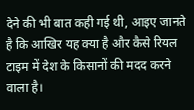देने की भी बात कही गई थी, आइए जानते है कि आखिर यह क्या है और कैसे रियल टाइम में देश के किसानों की मदद करने वाला है।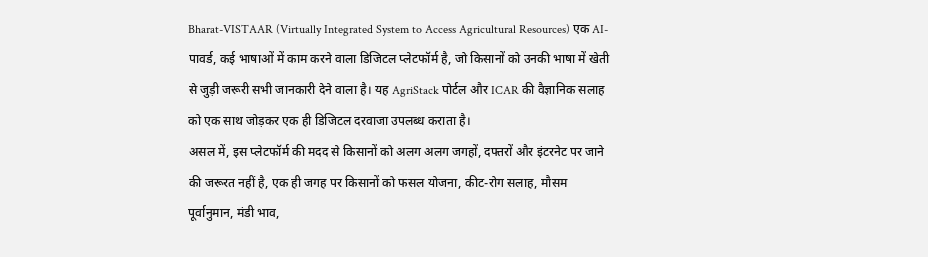Bharat-VISTAAR (Virtually Integrated System to Access Agricultural Resources) एक AI-पावर्ड, कई भाषाओं में काम करने वाला डिजिटल प्लेटफॉर्म है, जो किसानों को उनकी भाषा में खेती से जुड़ी जरूरी सभी जानकारी देने वाला है। यह AgriStack पोर्टल और ICAR की वैज्ञानिक सलाह को एक साथ जोड़कर एक ही डिजिटल दरवाजा उपलब्ध कराता है।
असल में, इस प्लेटफॉर्म की मदद से किसानों को अलग अलग जगहों, दफ्तरों और इंटरनेट पर जाने की जरूरत नहीं है, एक ही जगह पर किसानों को फसल योजना, कीट-रोग सलाह, मौसम पूर्वानुमान, मंडी भाव,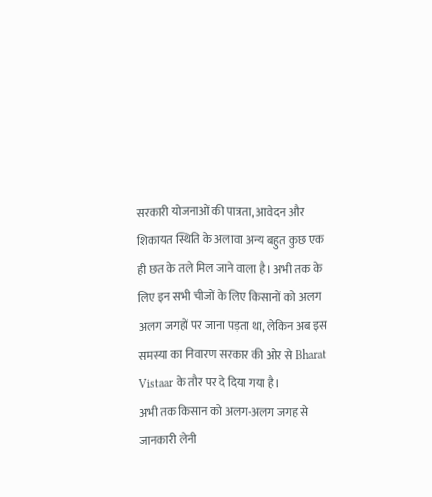सरकारी योजनाओं की पात्रता, आवेदन और शिकायत स्थिति के अलावा अन्य बहुत कुछ एक ही छत के तले मिल जाने वाला है। अभी तक के लिए इन सभी चीजों के लिए किसानों को अलग अलग जगहों पर जाना पड़ता था, लेकिन अब इस समस्या का निवारण सरकार की ओर से Bharat Vistaar के तौर पर दे दिया गया है।
अभी तक किसान को अलग-अलग जगह से जानकारी लेनी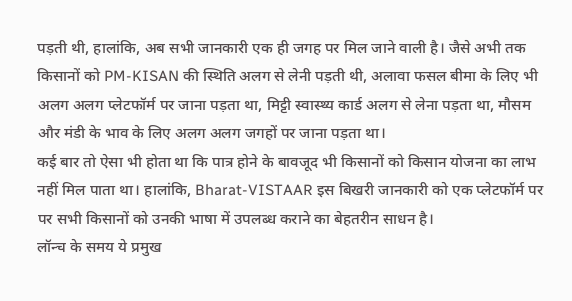पड़ती थी, हालांकि, अब सभी जानकारी एक ही जगह पर मिल जाने वाली है। जैसे अभी तक किसानों को PM-KISAN की स्थिति अलग से लेनी पड़ती थी, अलावा फसल बीमा के लिए भी अलग अलग प्लेटफॉर्म पर जाना पड़ता था, मिट्टी स्वास्थ्य कार्ड अलग से लेना पड़ता था, मौसम और मंडी के भाव के लिए अलग अलग जगहों पर जाना पड़ता था।
कई बार तो ऐसा भी होता था कि पात्र होने के बावजूद भी किसानों को किसान योजना का लाभ नहीं मिल पाता था। हालांकि, Bharat-VISTAAR इस बिखरी जानकारी को एक प्लेटफॉर्म पर पर सभी किसानों को उनकी भाषा में उपलब्ध कराने का बेहतरीन साधन है।
लॉन्च के समय ये प्रमुख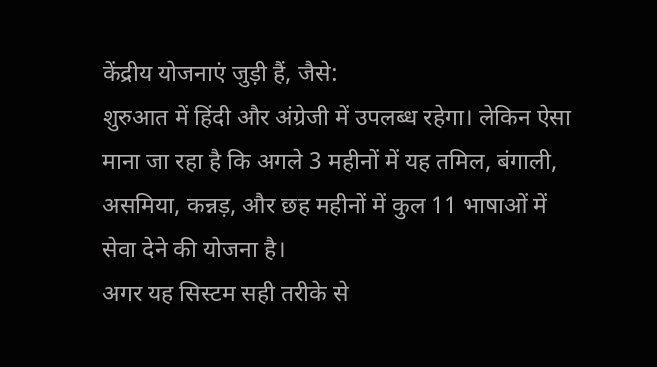केंद्रीय योजनाएं जुड़ी हैं, जैसे:
शुरुआत में हिंदी और अंग्रेजी में उपलब्ध रहेगा। लेकिन ऐसा माना जा रहा है कि अगले 3 महीनों में यह तमिल, बंगाली, असमिया, कन्नड़, और छह महीनों में कुल 11 भाषाओं में सेवा देने की योजना है।
अगर यह सिस्टम सही तरीके से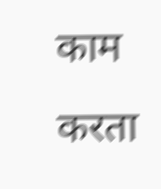काम करता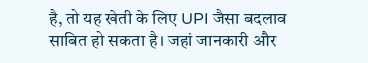है, तो यह खेती के लिए UPI जैसा बदलाव साबित हो सकता है। जहां जानकारी और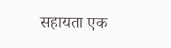सहायता एक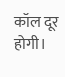कॉल दूर होगी।